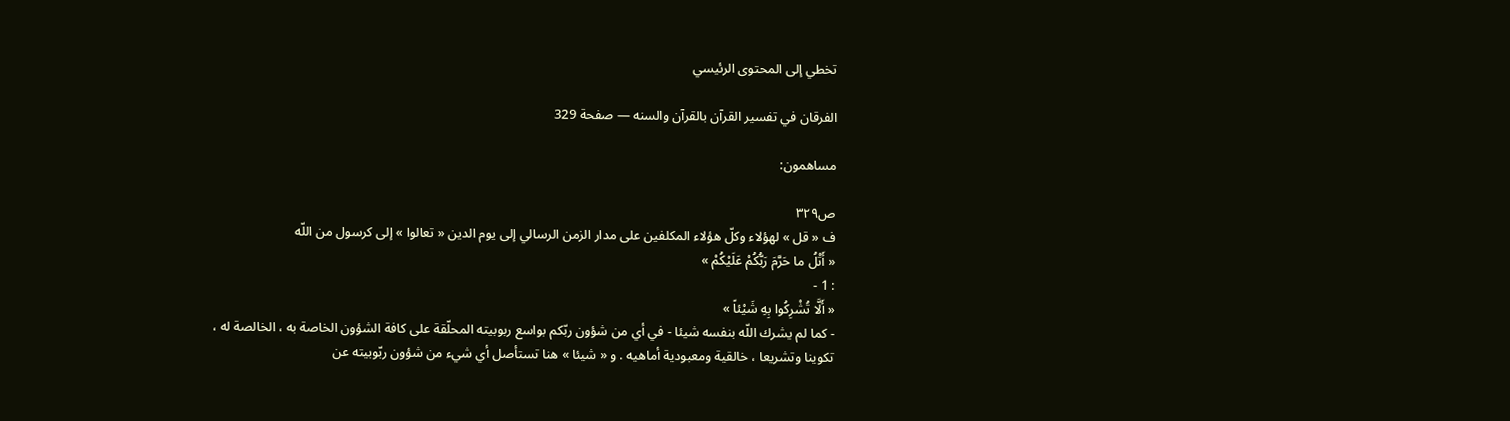تخطي إلى المحتوى الرئيسي

الفرقان في تفسير القرآن بالقرآن والسنه — صفحة 329

مساهمون:

ص٣٢٩
ف « قل » لهؤلاء وكلّ هؤلاء المكلفين على مدار الزمن الرسالي إلى يوم الدين « تعالوا » إلى كرسول من اللّه
« أَتْلُ ما حَرَّمَ رَبُّكُمْ عَلَيْكُمْ »
: 1 -
« أَلَّا تُشْرِكُوا بِهِ شَيْئاً »
- كما لم يشرك اللّه بنفسه شيئا - في أي من شؤون ربّكم بواسع ربوبيته المحلّقة على كافة الشؤون الخاصة به ، الخالصة له ، تكوينا وتشريعا ، خالقية ومعبودية أماهيه . و « شيئا » هنا تستأصل أي شيء من شؤون ربّوبيته عن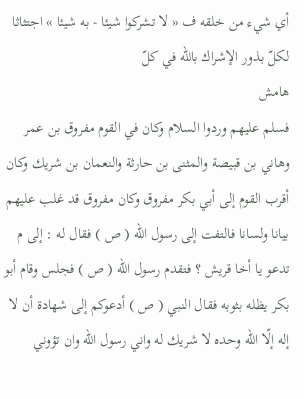أي شيء من خلقه ف « لا تشركوا شيئا - به شيئا » اجتثاثا لكلّ بذور الإشراك باللّه في كلّ
هامش
فسلم عليهم وردوا السلام وكان في القوم مفروق بن عمر وهاني بن قبيصة والمثنى بن حارثة والنعمان بن شريك وكان أقرب القوم إلى أبي بكر مفروق وكان مفروق قد غلب عليهم بيانا ولسانا فالتفت إلى رسول اللّه ( ص ) فقال له : إلى م تدعو يا أخا قريش ؟ فتقدم رسول اللّه ( ص ) فجلس وقام أبو بكر يظله بثوبه فقال النبي ( ص ) أدعوكم إلى شهادة أن لا إله إلّا اللّه وحده لا شريك له واني رسول اللّه وان تؤوني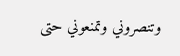وتنصروني وتمنعوني حتى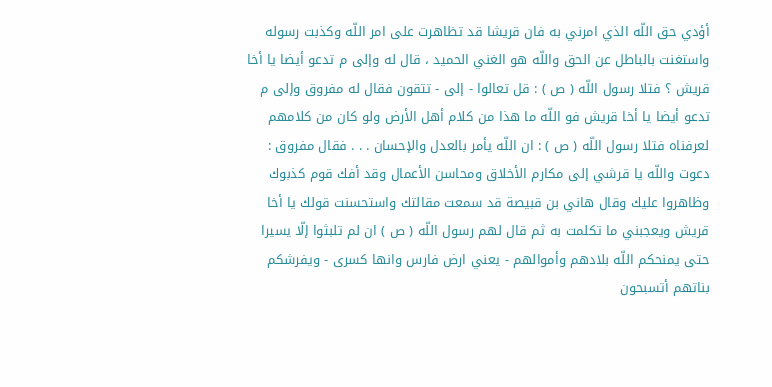أؤدي حق اللّه الذي امرني به فان قريشا قد تظاهرت على امر اللّه وكذبت رسوله واستغنت بالباطل عن الحق واللّه هو الغني الحميد ، قال له وإلى م تدعو أيضا يا أخا قريش ؟ فتلا رسول اللّه ( ص ) : قل تعالوا - إلى - تتقون فقال له مفروق وإلى م تدعو أيضا يا أخا قريش فو اللّه ما هذا من كلام أهل الأرض ولو كان من كلامهم لعرفناه فتلا رسول اللّه ( ص ) : ان اللّه يأمر بالعدل والإحسان . . . فقال مفروق : دعوت واللّه يا قرشي إلى مكارم الأخلاق ومحاسن الأعمال وقد أفك قوم كذبوك وظاهروا عليك وقال هاني بن قبيصة قد سمعت مقالتك واستحسنت قولك يا أخا قريش ويعجبني ما تكلمت به ثم قال لهم رسول اللّه ( ص ) ان لم تلبثوا إلّا يسيرا حتى يمنحكم اللّه بلادهم وأموالهم - يعني ارض فارس وانها كسرى - ويفرشكم بناتهم أتسبحون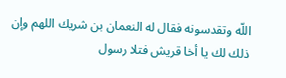اللّه وتقدسونه فقال له النعمان بن شريك اللهم وإن ذلك لك يا أخا قريش فتلا رسول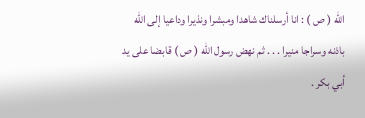اللّه ( ص ) : انا أرسلناك شاهدا ومبشرا ونذيرا وداعيا إلى اللّه باذنه وسراجا منيرا . . . ثم نهض رسول اللّه ( ص ) قابضا على يد أبي بكر .